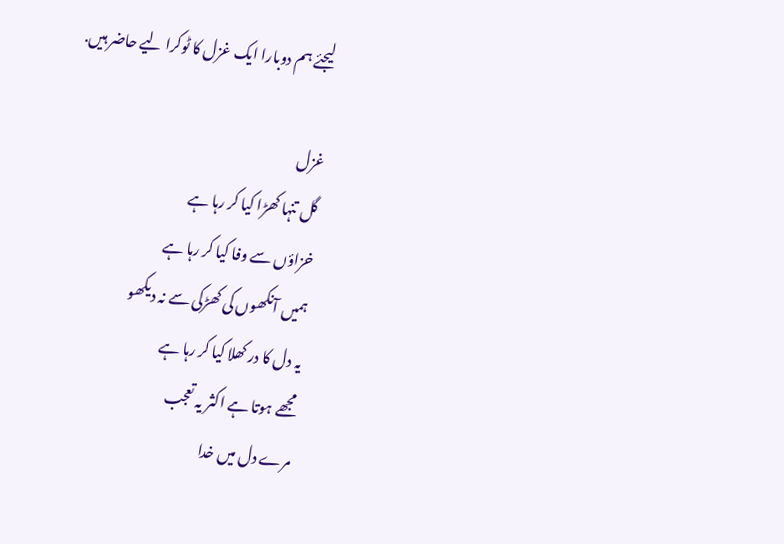لیجئے ہم دوبارا ایک غزل کا ٹوکرا لیے حاضر ہیں.

غزل
گل تنہا کھڑا کیا کر رہا ہے
خزاؤں سے وفا کیا کر رہا ہے
ہمیں آنکھوں کی کھڑکی سے نہ دیکھو
یہ دل کا در کھلا کیا کر رہا ہے
مجھے ہوتا ہے اکثر یہ تعجب
مرے دل میں خدا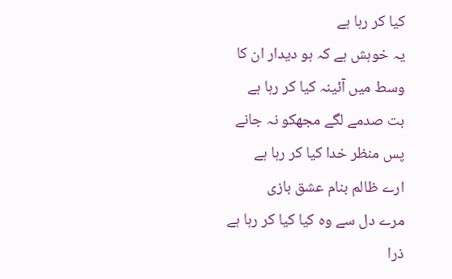کیا کر رہا ہے
یہ خوہش ہے کہ ہو دیدار ان کا
وسط میں آئینہ کیا کر رہا ہے
بت صدمے لگے مجھکو نہ جانے
پس منظر خدا کیا کر رہا ہے
ارے ظالم بنام عشق بازی
مرے دل سے وہ کیا کیا کر رہا ہے
ذرا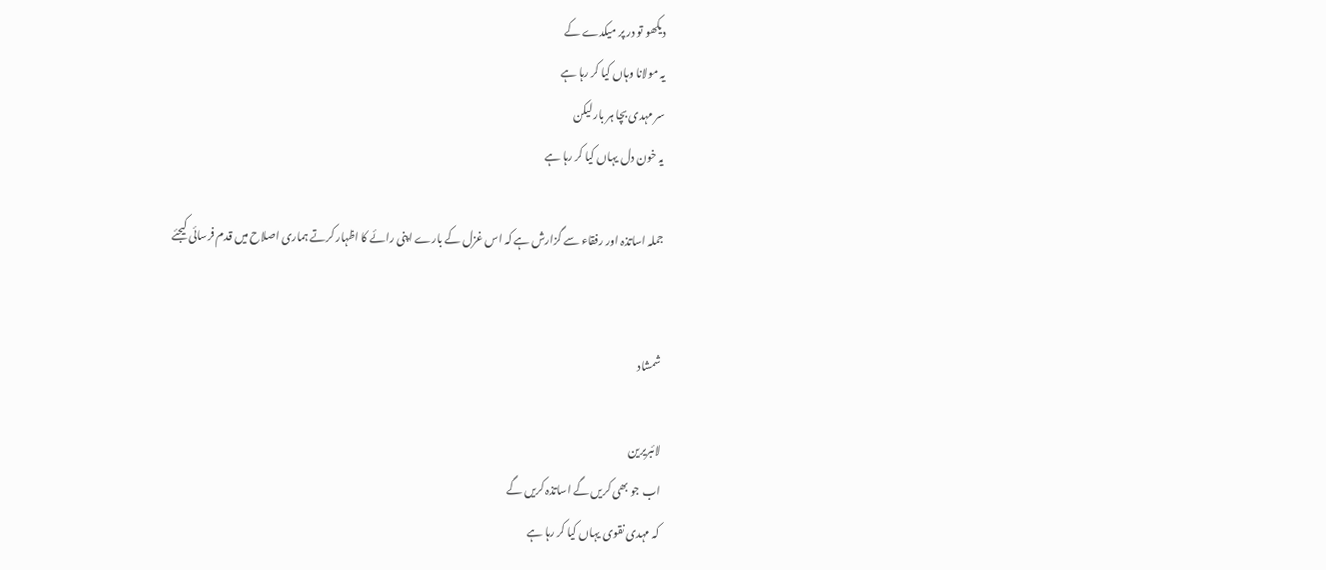دیکھو تو در پر میکدے کے
یہ مولانا وہاں کیا کر رہا ہے
سر مہدی بچا ہر بار لیکن
یہ خون دل یہاں کیا کر رہا ہے

جملہ اساتذہ اور رفقاء سے گزارش ہے کہ اس غزل کے بارے اپنی رائے کا اظہار کرتے ہماری اصلاح میں قدم فرسائی کیجئے


شمشاد

لائبریرین
اب جو بھی کریں گے اساتذہ کریں گے
کہ مہدی نقوی یہاں کیا کر رہا ہے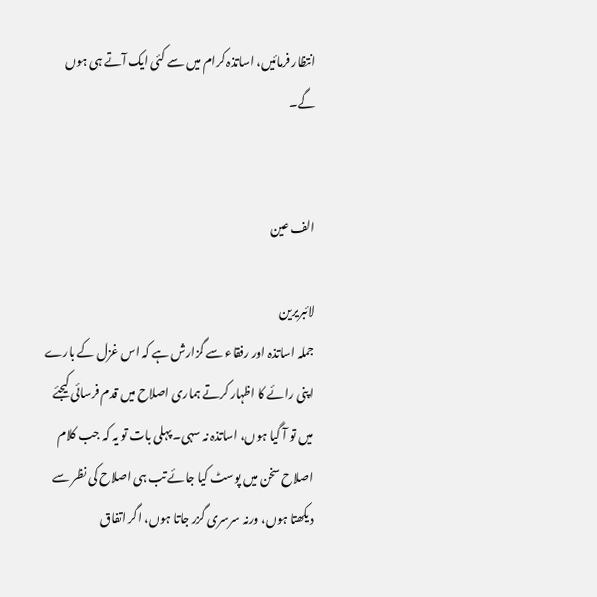انتظار فرمائیں، اساتذہ کرام میں سے کئی ایک آتے ہی ہوں گے۔


الف عین

لائبریرین
جملہ اساتذہ اور رفقاء سے گزارش ہے کہ اس غزل کے بارے اپنی رائے کا اظہار کرتے ہماری اصلاح میں قدم فرسائی کیجئے
میں تو آ گیا ہوں، اساتذہ نہ سہی۔ پہلی بات تو یہ کہ جب کلام اصلاح سخن میں پوسٹ کیا جائے تب ہی اصلاح کی نظر سے دیکھتا ہوں، ورنہ سرسری گزر جاتا ہوں، اگر اتفاق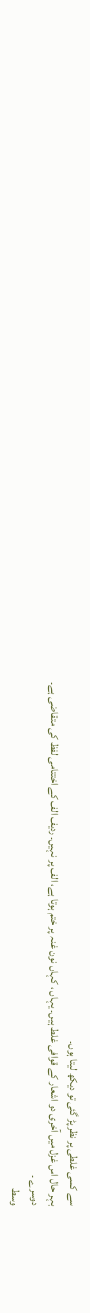سے کسی غلطی پر نظر پڑ گئی تو دیکھ لیتا ہوں۔
بہر حال اس غزل میں آخری دو اشعار کے قوافی غلط ہیں۔ یہاں ، کہاں نون غنہ پر ختم ہوتا ہے، الف پر نہیں۔ ردیف الف کے اختتامی لفظ کی متقاضی ہے۔
دوسرے ۔
وسط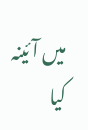میں آئینہ کیا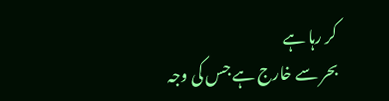کر رہا ہے
بحر سے خارج ہے جس کی وجہ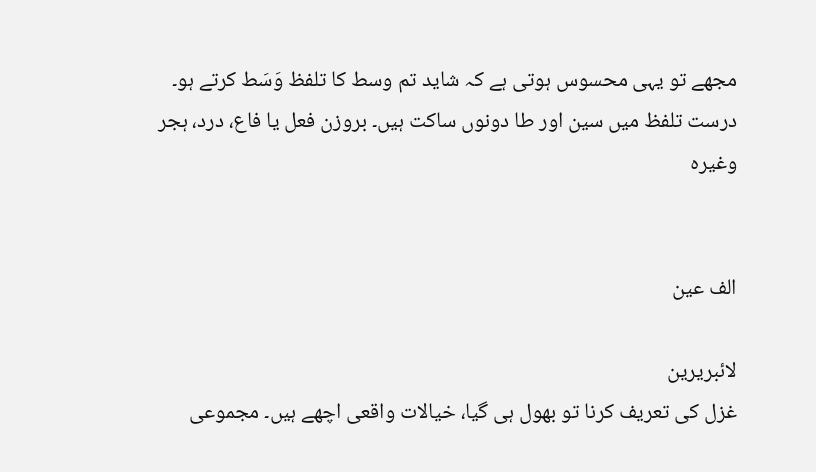مجھے تو یہی محسوس ہوتی ہے کہ شاید تم وسط کا تلفظ وَسَط کرتے ہو۔ درست تلفظ میں سین اور طا دونوں ساکت ہیں۔ بروزن فعل یا فاع، درد، ہجر وغیرہ


الف عین

لائبریرین
غزل کی تعریف کرنا تو بھول ہی گیا، خیالات واقعی اچھے ہیں۔ مجموعی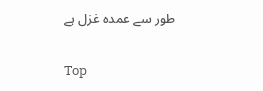طور سے عمدہ غزل ہے

Top